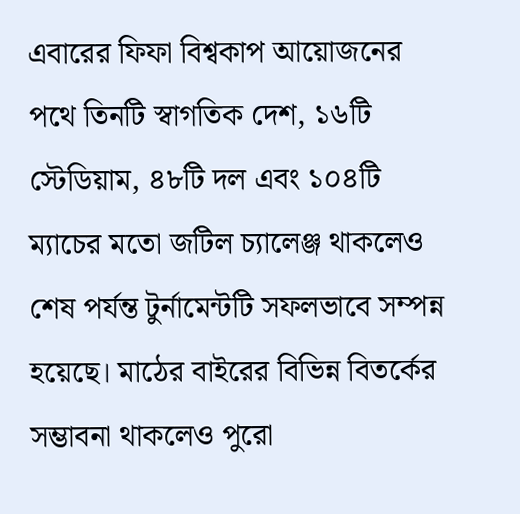এবারের ফিফা বিশ্বকাপ আয়োজনের পথে তিনটি স্বাগতিক দেশ, ১৬টি স্টেডিয়াম, ৪৮টি দল এবং ১০৪টি ম্যাচের মতো জটিল চ্যালেঞ্জ থাকলেও শেষ পর্যন্ত টুর্নামেন্টটি সফলভাবে সম্পন্ন হয়েছে। মাঠের বাইরের বিভিন্ন বিতর্কের সম্ভাবনা থাকলেও পুরো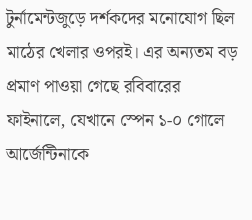টুর্নামেন্টজুড়ে দর্শকদের মনোযোগ ছিল মাঠের খেলার ওপরই। এর অন্যতম বড় প্রমাণ পাওয়া গেছে রবিবারের ফাইনালে, যেখানে স্পেন ১-০ গোলে আর্জেন্টিনাকে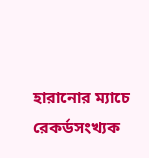হারানোর ম্যাচে রেকর্ডসংখ্যক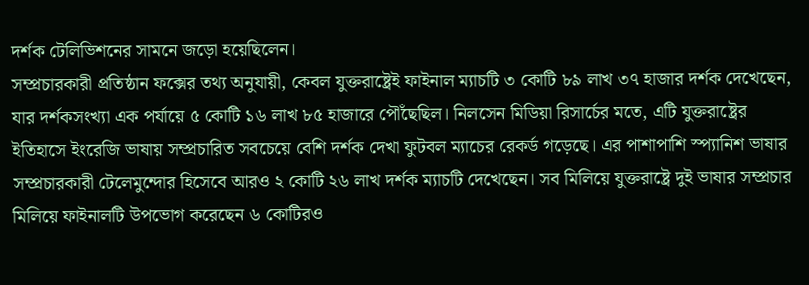দর্শক টেলিভিশনের সামনে জড়ো হয়েছিলেন।
সম্প্রচারকারী প্রতিষ্ঠান ফক্সের তথ্য অনুযায়ী, কেবল যুক্তরাষ্ট্রেই ফাইনাল ম্যাচটি ৩ কোটি ৮৯ লাখ ৩৭ হাজার দর্শক দেখেছেন, যার দর্শকসংখ্যা এক পর্যায়ে ৫ কোটি ১৬ লাখ ৮৫ হাজারে পৌঁছেছিল। নিলসেন মিডিয়া রিসার্চের মতে, এটি যুক্তরাষ্ট্রের ইতিহাসে ইংরেজি ভাষায় সম্প্রচারিত সবচেয়ে বেশি দর্শক দেখা ফুটবল ম্যাচের রেকর্ড গড়েছে। এর পাশাপাশি স্প্যানিশ ভাষার সম্প্রচারকারী টেলেমুন্দোর হিসেবে আরও ২ কোটি ২৬ লাখ দর্শক ম্যাচটি দেখেছেন। সব মিলিয়ে যুক্তরাষ্ট্রে দুই ভাষার সম্প্রচার মিলিয়ে ফাইনালটি উপভোগ করেছেন ৬ কোটিরও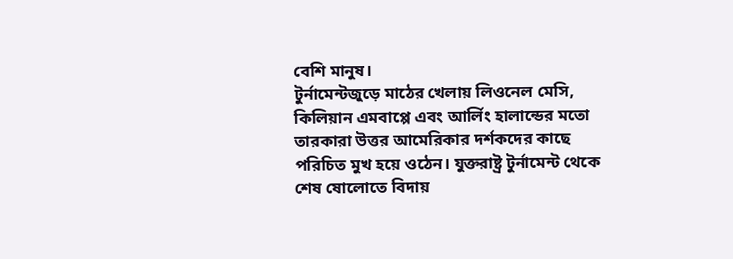বেশি মানুষ।
টুর্নামেন্টজুড়ে মাঠের খেলায় লিওনেল মেসি, কিলিয়ান এমবাপ্পে এবং আর্লিং হালান্ডের মতো তারকারা উত্তর আমেরিকার দর্শকদের কাছে পরিচিত মুখ হয়ে ওঠেন। যুক্তরাষ্ট্র টুর্নামেন্ট থেকে শেষ ষোলোতে বিদায়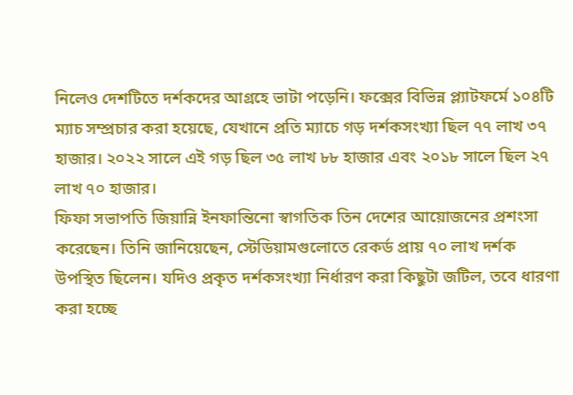নিলেও দেশটিতে দর্শকদের আগ্রহে ভাটা পড়েনি। ফক্সের বিভিন্ন প্ল্যাটফর্মে ১০৪টি ম্যাচ সম্প্রচার করা হয়েছে, যেখানে প্রতি ম্যাচে গড় দর্শকসংখ্যা ছিল ৭৭ লাখ ৩৭ হাজার। ২০২২ সালে এই গড় ছিল ৩৫ লাখ ৮৮ হাজার এবং ২০১৮ সালে ছিল ২৭ লাখ ৭০ হাজার।
ফিফা সভাপতি জিয়ান্নি ইনফান্তিনো স্বাগতিক তিন দেশের আয়োজনের প্রশংসা করেছেন। তিনি জানিয়েছেন, স্টেডিয়ামগুলোতে রেকর্ড প্রায় ৭০ লাখ দর্শক উপস্থিত ছিলেন। যদিও প্রকৃত দর্শকসংখ্যা নির্ধারণ করা কিছুটা জটিল, তবে ধারণা করা হচ্ছে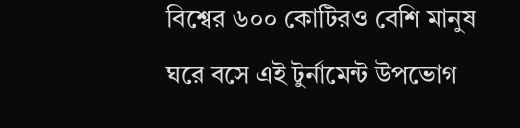বিশ্বের ৬০০ কোটিরও বেশি মানুষ ঘরে বসে এই টুর্নামেন্ট উপভোগ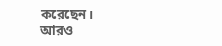করেছেন।
আরও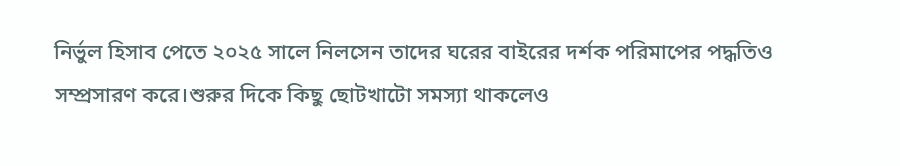নির্ভুল হিসাব পেতে ২০২৫ সালে নিলসেন তাদের ঘরের বাইরের দর্শক পরিমাপের পদ্ধতিও সম্প্রসারণ করে।শুরুর দিকে কিছু ছোটখাটো সমস্যা থাকলেও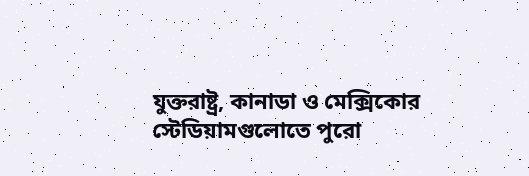যুক্তরাষ্ট্র, কানাডা ও মেক্সিকোর স্টেডিয়ামগুলোতে পুরো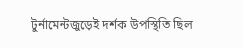টুর্নামেন্টজুড়েই দর্শক উপস্থিতি ছিল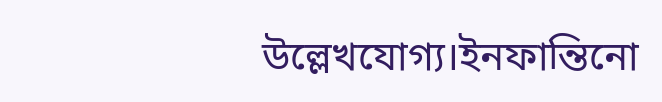উল্লেখযোগ্য।ইনফান্তিনো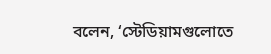বলেন, ‘স্টেডিয়ামগুলোতে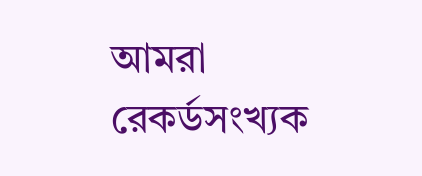আমরা রেকর্ডসংখ্যক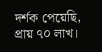দর্শক পেয়েছি, প্রায় ৭০ লাখ।